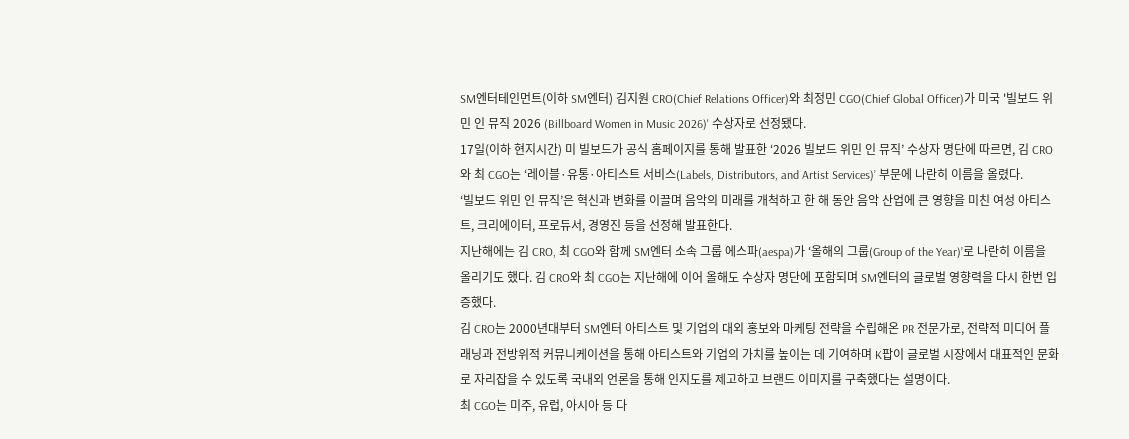SM엔터테인먼트(이하 SM엔터) 김지원 CRO(Chief Relations Officer)와 최정민 CGO(Chief Global Officer)가 미국 '빌보드 위민 인 뮤직 2026 (Billboard Women in Music 2026)' 수상자로 선정됐다.
17일(이하 현지시간) 미 빌보드가 공식 홈페이지를 통해 발표한 ‘2026 빌보드 위민 인 뮤직’ 수상자 명단에 따르면, 김 CRO와 최 CGO는 ‘레이블·유통·아티스트 서비스(Labels, Distributors, and Artist Services)’ 부문에 나란히 이름을 올렸다.
‘빌보드 위민 인 뮤직’은 혁신과 변화를 이끌며 음악의 미래를 개척하고 한 해 동안 음악 산업에 큰 영향을 미친 여성 아티스트, 크리에이터, 프로듀서, 경영진 등을 선정해 발표한다.
지난해에는 김 CRO, 최 CGO와 함께 SM엔터 소속 그룹 에스파(aespa)가 ‘올해의 그룹(Group of the Year)’로 나란히 이름을 올리기도 했다. 김 CRO와 최 CGO는 지난해에 이어 올해도 수상자 명단에 포함되며 SM엔터의 글로벌 영향력을 다시 한번 입증했다.
김 CRO는 2000년대부터 SM엔터 아티스트 및 기업의 대외 홍보와 마케팅 전략을 수립해온 PR 전문가로, 전략적 미디어 플래닝과 전방위적 커뮤니케이션을 통해 아티스트와 기업의 가치를 높이는 데 기여하며 K팝이 글로벌 시장에서 대표적인 문화로 자리잡을 수 있도록 국내외 언론을 통해 인지도를 제고하고 브랜드 이미지를 구축했다는 설명이다.
최 CGO는 미주, 유럽, 아시아 등 다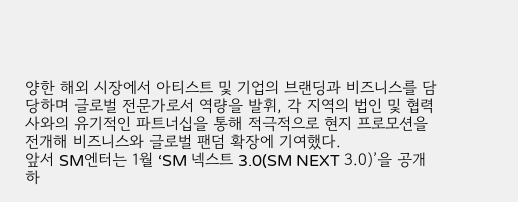양한 해외 시장에서 아티스트 및 기업의 브랜딩과 비즈니스를 담당하며 글로벌 전문가로서 역량을 발휘, 각 지역의 법인 및 협력사와의 유기적인 파트너십을 통해 적극적으로 현지 프로모션을 전개해 비즈니스와 글로벌 팬덤 확장에 기여했다.
앞서 SM엔터는 1월 ‘SM 넥스트 3.0(SM NEXT 3.0)’을 공개하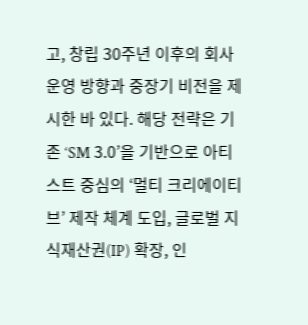고, 창립 30주년 이후의 회사 운영 방향과 중장기 비전을 제시한 바 있다. 해당 전략은 기존 ‘SM 3.0’을 기반으로 아티스트 중심의 ‘멀티 크리에이티브’ 제작 체계 도입, 글로벌 지식재산권(IP) 확장, 인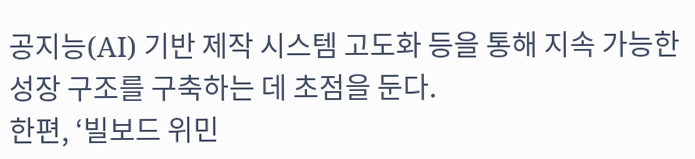공지능(AI) 기반 제작 시스템 고도화 등을 통해 지속 가능한 성장 구조를 구축하는 데 초점을 둔다.
한편, ‘빌보드 위민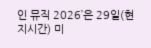인 뮤직 2026’은 29일(현지시간) 미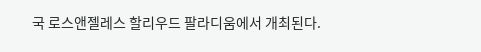국 로스앤젤레스 할리우드 팔라디움에서 개최된다.